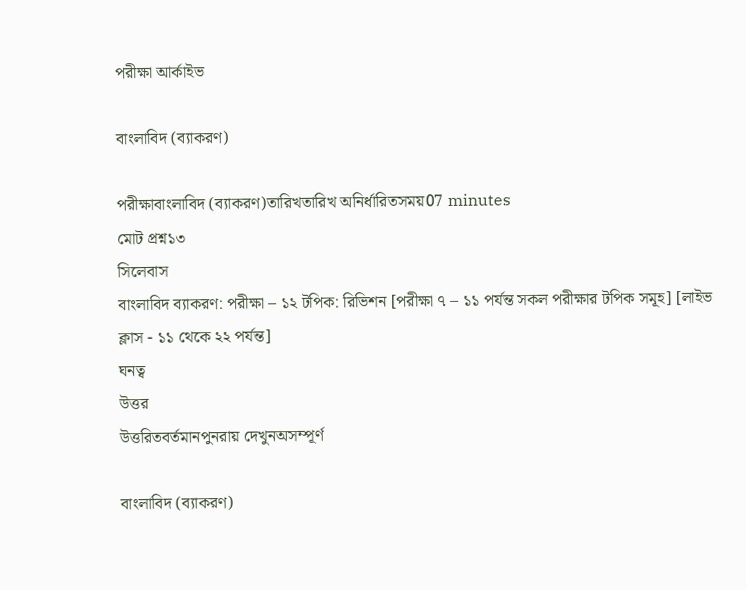পরীক্ষা আর্কাইভ

বাংলাবিদ (ব্যাকরণ)

পরীক্ষাবাংলাবিদ (ব্যাকরণ)তারিখতারিখ অনির্ধারিতসময়07 minutes
মোট প্রশ্ন১৩
সিলেবাস
বাংলাবিদ ব্যাকরণ: পরীক্ষা – ১২ টপিক: রিভিশন [পরীক্ষা ৭ – ১১ পর্যন্ত সকল পরীক্ষার টপিক সমূহ] [লাইভ ক্লাস - ১১ থেকে ২২ পর্যন্ত]
ঘনত্ব
উত্তর
উত্তরিতবর্তমানপুনরায় দেখুনঅসম্পূর্ণ

বাংলাবিদ (ব্যাকরণ)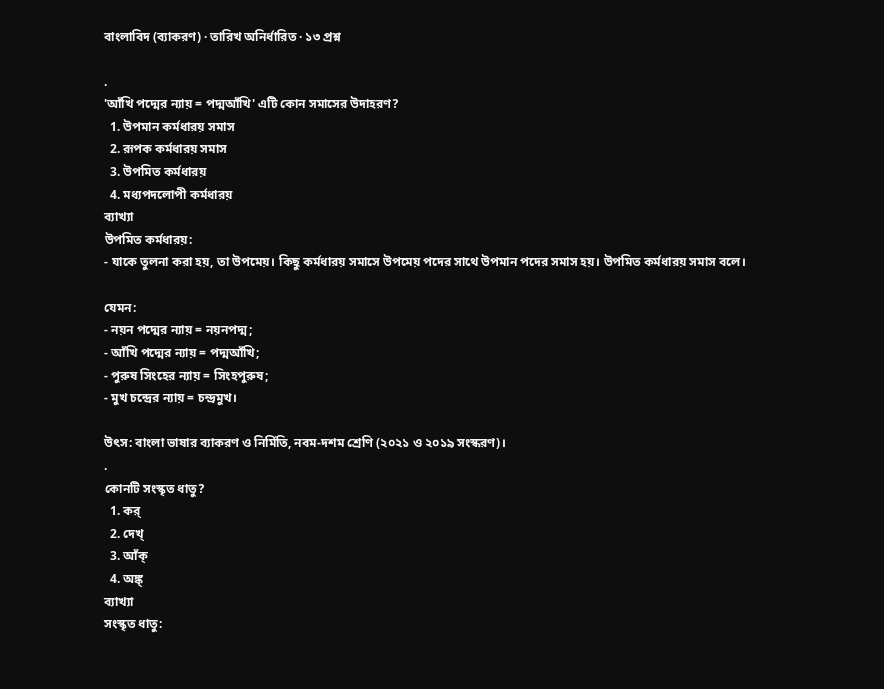বাংলাবিদ (ব্যাকরণ) · তারিখ অনির্ধারিত · ১৩ প্রশ্ন

.
'আঁখি পদ্মের ন্যায় = পদ্মআঁখি' এটি কোন সমাসের উদাহরণ?
  1. উপমান কর্মধারয় সমাস
  2. রূপক কর্মধারয় সমাস
  3. উপমিত কর্মধারয়
  4. মধ্যপদলোপী কর্মধারয়
ব্যাখ্যা
উপমিত কর্মধারয়:
- যাকে তুলনা করা হয়, তা উপমেয়। কিছু কর্মধারয় সমাসে উপমেয় পদের সাথে উপমান পদের সমাস হয়। উপমিত কর্মধারয় সমাস বলে।

যেমন:
- নয়ন পদ্মের ন্যায় = নয়নপদ্ম;
- আঁখি পদ্মের ন্যায় = পদ্মআঁখি;
- পুরুষ সিংহের ন্যায় = সিংহপুরুষ;
- মুখ চন্দ্রের ন্যায় = চন্দ্রমুখ।

উৎস: বাংলা ভাষার ব্যাকরণ ও নির্মিতি, নবম-দশম শ্রেণি (২০২১ ও ২০১৯ সংস্করণ)।
.
কোনটি সংস্কৃত ধাতু?
  1. কর্
  2. দেখ্
  3. আঁক্
  4. অঙ্ক্‌
ব্যাখ্যা
সংস্কৃত ধাতু: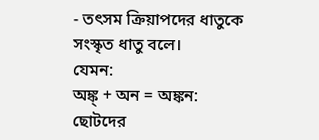- তৎসম ক্রিয়াপদের ধাতুকে সংস্কৃত ধাতু বলে।
যেমন:
অঙ্ক্‌ + অন = অঙ্কন: ছোটদের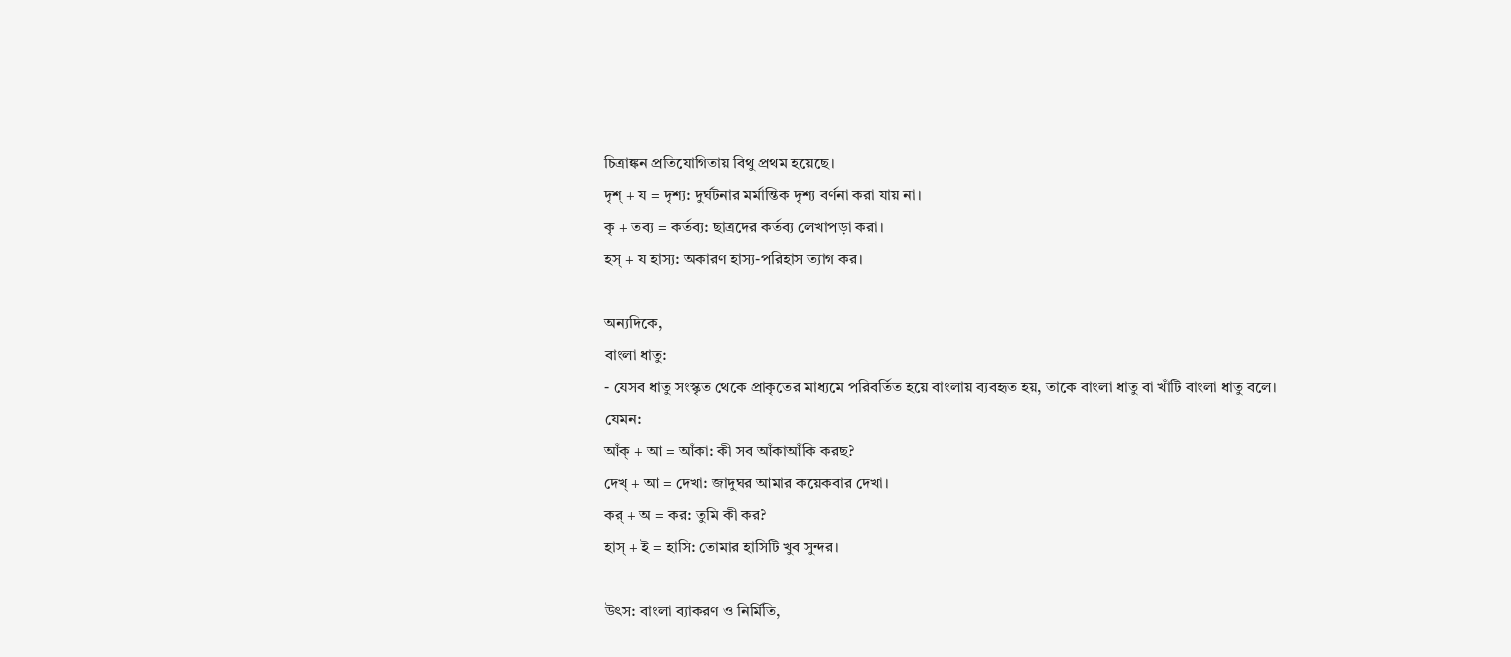চিত্রাঙ্কন প্রতিযোগিতায় বিথু প্রথম হয়েছে।
দৃশ্ + য = দৃশ্য: দুর্ঘটনার মর্মান্তিক দৃশ্য বর্ণনা করা যায় না।
কৃ + তব্য = কর্তব্য: ছাত্রদের কর্তব্য লেখাপড়া করা।
হস্ + য হাস্য: অকারণ হাস্য-পরিহাস ত্যাগ কর।

অন্যদিকে,
বাংলা ধাতু:
- যেসব ধাতু সংস্কৃত থেকে প্রাকৃতের মাধ্যমে পরিবর্তিত হয়ে বাংলায় ব্যবহৃত হয়, তাকে বাংলা ধাতু বা খাঁটি বাংলা ধাতু বলে।
যেমন:
আঁক্ + আ = আঁকা: কী সব আঁকাআঁকি করছ?
দেখ্ + আ = দেখা: জাদুঘর আমার কয়েকবার দেখা।
কর্ + অ = কর: তুমি কী কর?
হাস্ + ই = হাসি: তোমার হাসিটি খুব সুন্দর।

উৎস: বাংলা ব্যাকরণ ও নির্মিতি,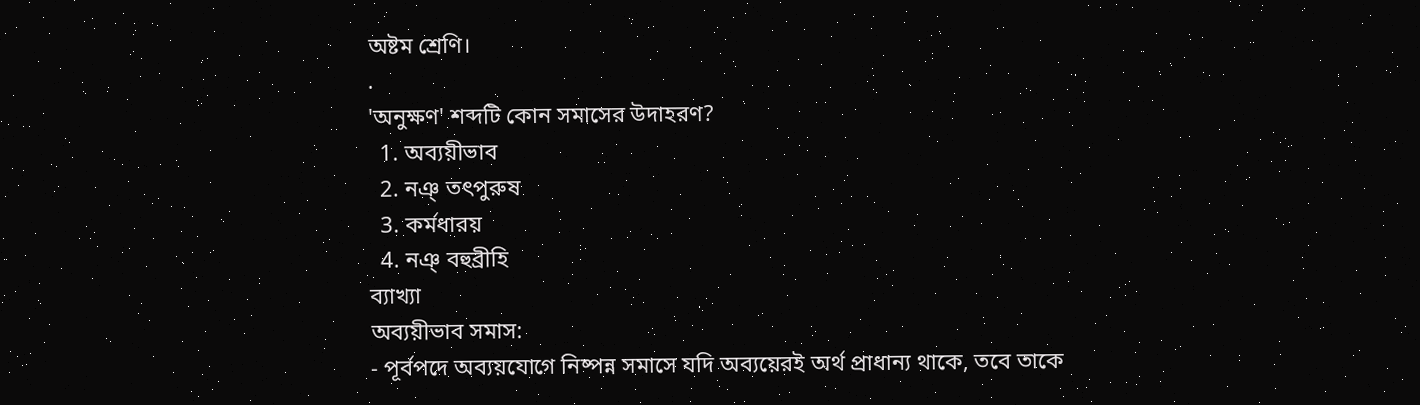অষ্টম শ্রেণি।
.
'অনুক্ষণ' শব্দটি কোন সমাসের উদাহরণ?
  1. অব্যয়ীভাব
  2. নঞ্ তৎপুরুষ
  3. কর্মধারয়
  4. নঞ্ বহুব্রীহি
ব্যাখ্যা
অব্যয়ীভাব সমাস:
- পূর্বপদে অব্যয়যোগে নিষ্পন্ন সমাসে যদি অব্যয়েরই অর্থ প্রাধান্য থাকে, তবে তাকে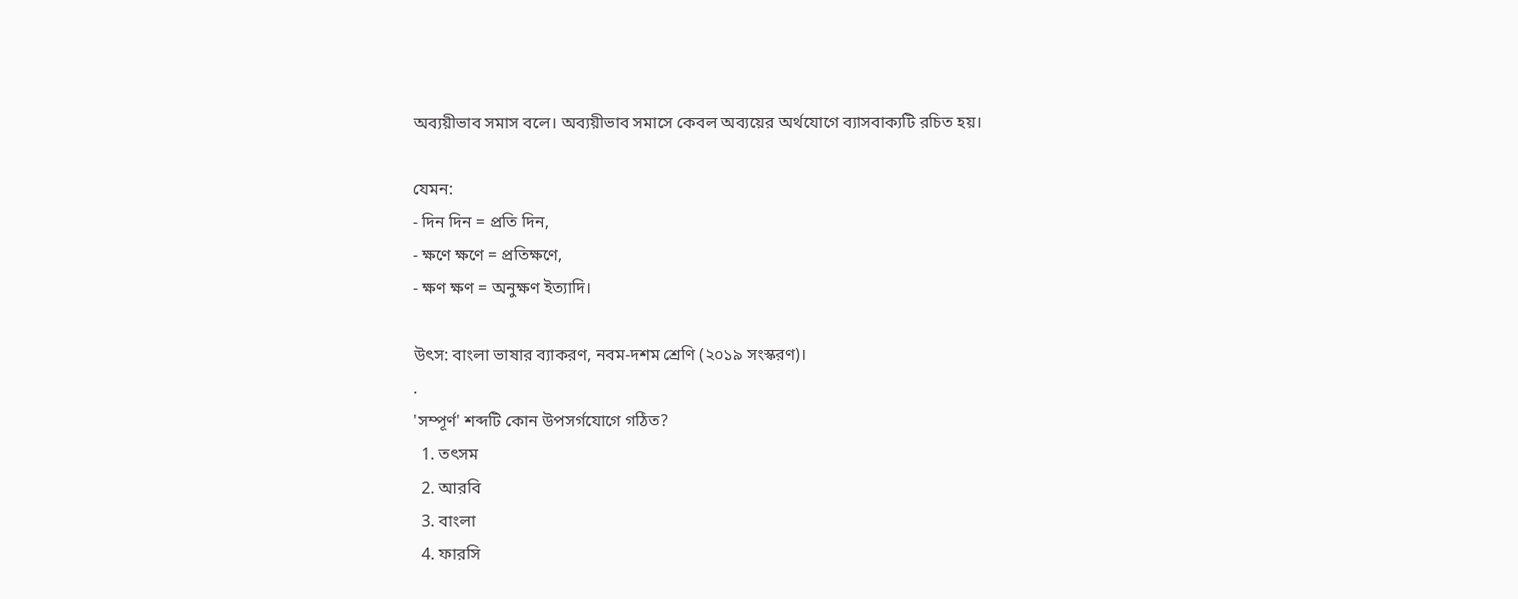অব্যয়ীভাব সমাস বলে। অব্যয়ীভাব সমাসে কেবল অব্যয়ের অর্থযোগে ব্যাসবাক্যটি রচিত হয়।

যেমন:
- দিন দিন = প্রতি দিন,
- ক্ষণে ক্ষণে = প্রতিক্ষণে,
- ক্ষণ ক্ষণ = অনুক্ষণ ইত্যাদি।

উৎস: বাংলা ভাষার ব্যাকরণ, নবম-দশম শ্রেণি (২০১৯ সংস্করণ)।
.
'সম্পূর্ণ' শব্দটি কোন উপসর্গযোগে গঠিত?
  1. তৎসম
  2. আরবি
  3. বাংলা
  4. ফারসি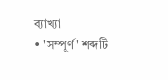ব্যাখ্যা
• 'সম্পূর্ণ' শব্দটি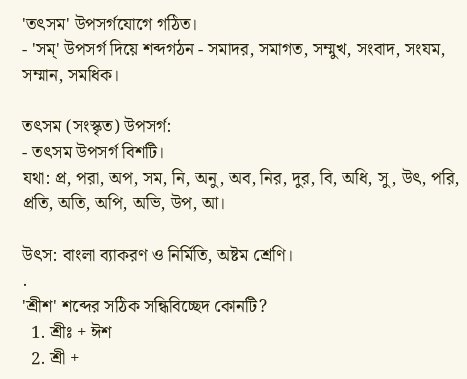'তৎসম' উপসর্গযোগে গঠিত।
- 'সম্' উপসর্গ দিয়ে শব্দগঠন - সমাদর, সমাগত, সম্মুখ, সংবাদ, সংযম, সম্মান, সমধিক।

তৎসম (সংস্কৃত) উপসর্গ:
- তৎসম উপসর্গ বিশটি।
যথা: প্র, পরা, অপ, সম, নি, অনু, অব, নির, দুর, বি, অধি, সু, উৎ, পরি, প্রতি, অতি, অপি, অভি, উপ, আ।

উৎস: বাংলা ব্যাকরণ ও নির্মিতি, অষ্টম শ্রেণি।
.
'শ্রীশ' শব্দের সঠিক সন্ধিবিচ্ছেদ কোনটি?
  1. শ্রীঃ + ঈশ
  2. শ্রী +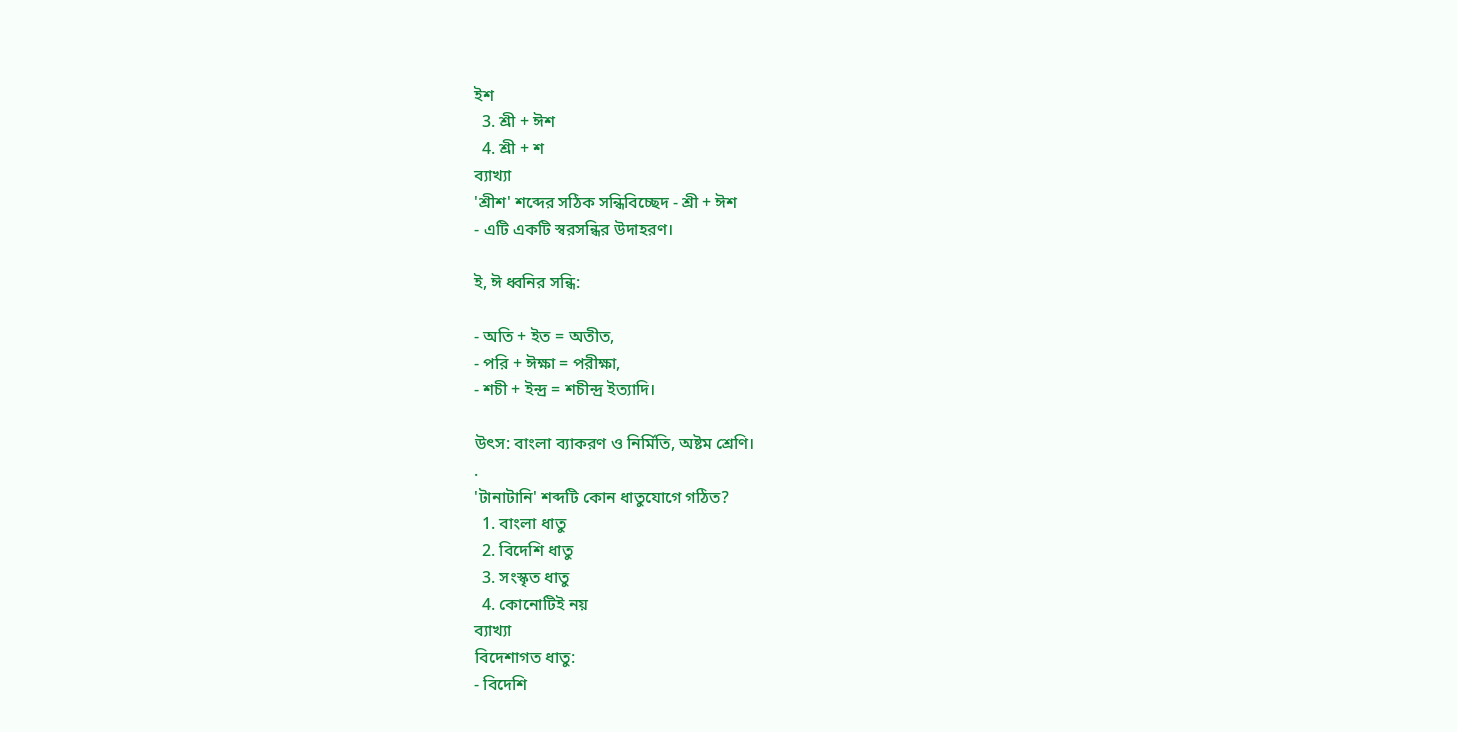ইশ
  3. শ্রী + ঈশ
  4. শ্রী + শ
ব্যাখ্যা
'শ্রীশ' শব্দের সঠিক সন্ধিবিচ্ছেদ - শ্রী + ঈশ
- এটি একটি স্বরসন্ধির উদাহরণ।

ই, ঈ ধ্বনির সন্ধি:

- অতি + ইত = অতীত,
- পরি + ঈক্ষা = পরীক্ষা,
- শচী + ইন্দ্র = শচীন্দ্র ইত্যাদি।

উৎস: বাংলা ব্যাকরণ ও নির্মিতি, অষ্টম শ্রেণি।
.
'টানাটানি' শব্দটি কোন ধাতুযোগে গঠিত?
  1. বাংলা ধাতু
  2. বিদেশি ধাতু
  3. সংস্কৃত ধাতু
  4. কোনোটিই নয়
ব্যাখ্যা
বিদেশাগত ধাতু:
- বিদেশি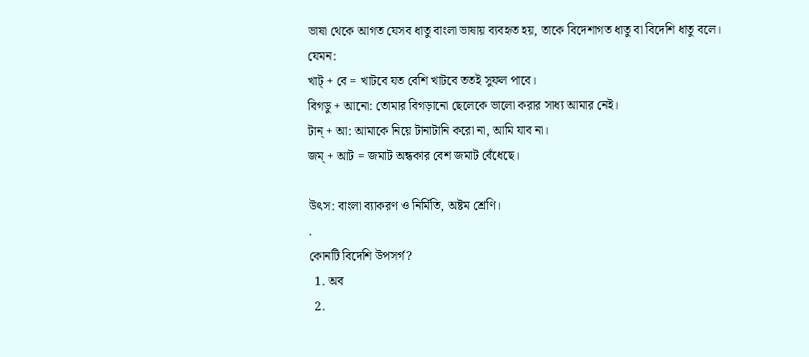ভাষা থেকে আগত যেসব ধাতু বাংলা ভাষায় ব্যবহৃত হয়, তাকে বিদেশাগত ধাতু বা বিদেশি ধাতু বলে।
যেমন:
খাট্ + বে = খাটবে যত বেশি খাটবে ততই সুফল পাবে।
বিগডু + আনো: তোমার বিগড়ানো ছেলেকে ভালো করার সাধ্য আমার নেই।
টান্ + আ: আমাকে নিয়ে টানাটানি করো না, আমি যাব না।
জম্ + আট = জমাট অন্ধকার বেশ জমাট বেঁধেছে।

উৎস: বাংলা ব্যাকরণ ও নির্মিতি, অষ্টম শ্রেণি।
.
কোনটি বিদেশি উপসর্গ?
  1. অব
  2.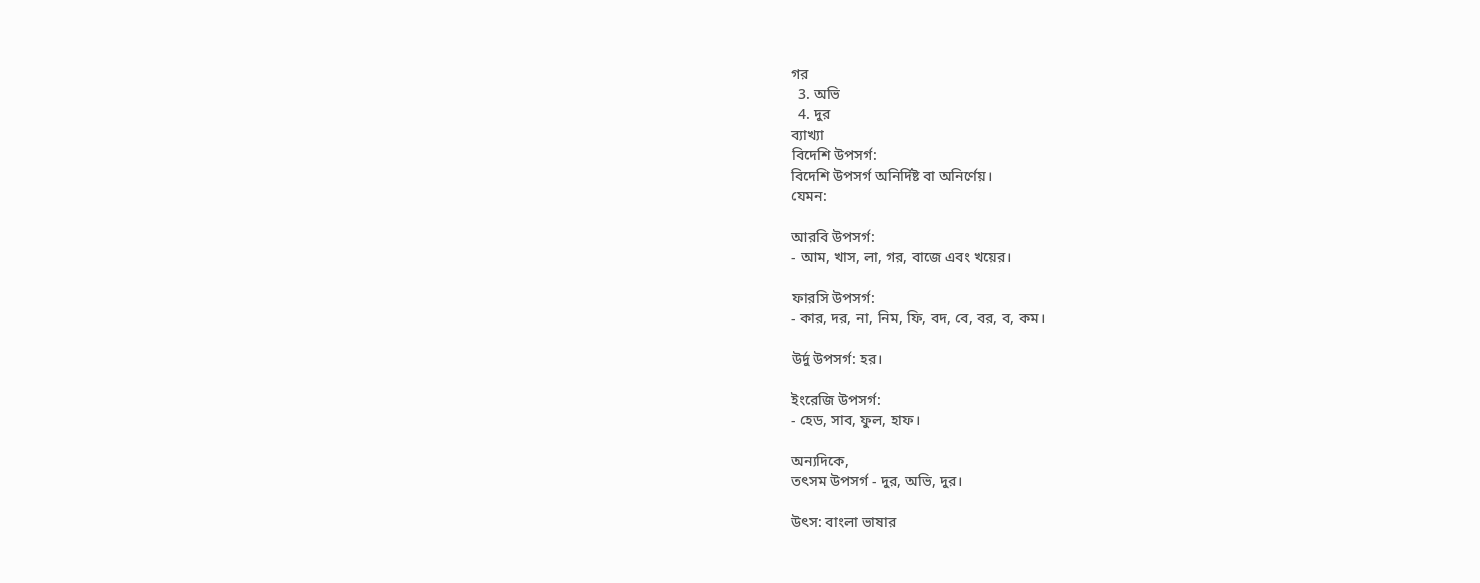গর
  3. অভি
  4. দুর
ব্যাখ্যা
বিদেশি উপসর্গ:
বিদেশি উপসর্গ অনির্দিষ্ট বা অনির্ণেয়।
যেমন:

আরবি উপসর্গ:
- আম, খাস, লা, গর, বাজে এবং খয়ের।

ফারসি উপসর্গ:
- কার, দর, না, নিম, ফি, বদ, বে, বর, ব, কম।

উর্দু উপসর্গ: হর।

ইংরেজি উপসর্গ:
- হেড, সাব, ফুল, হাফ।

অন্যদিকে,
তৎসম উপসর্গ - দুর, অভি, দুর।

উৎস: বাংলা ভাষার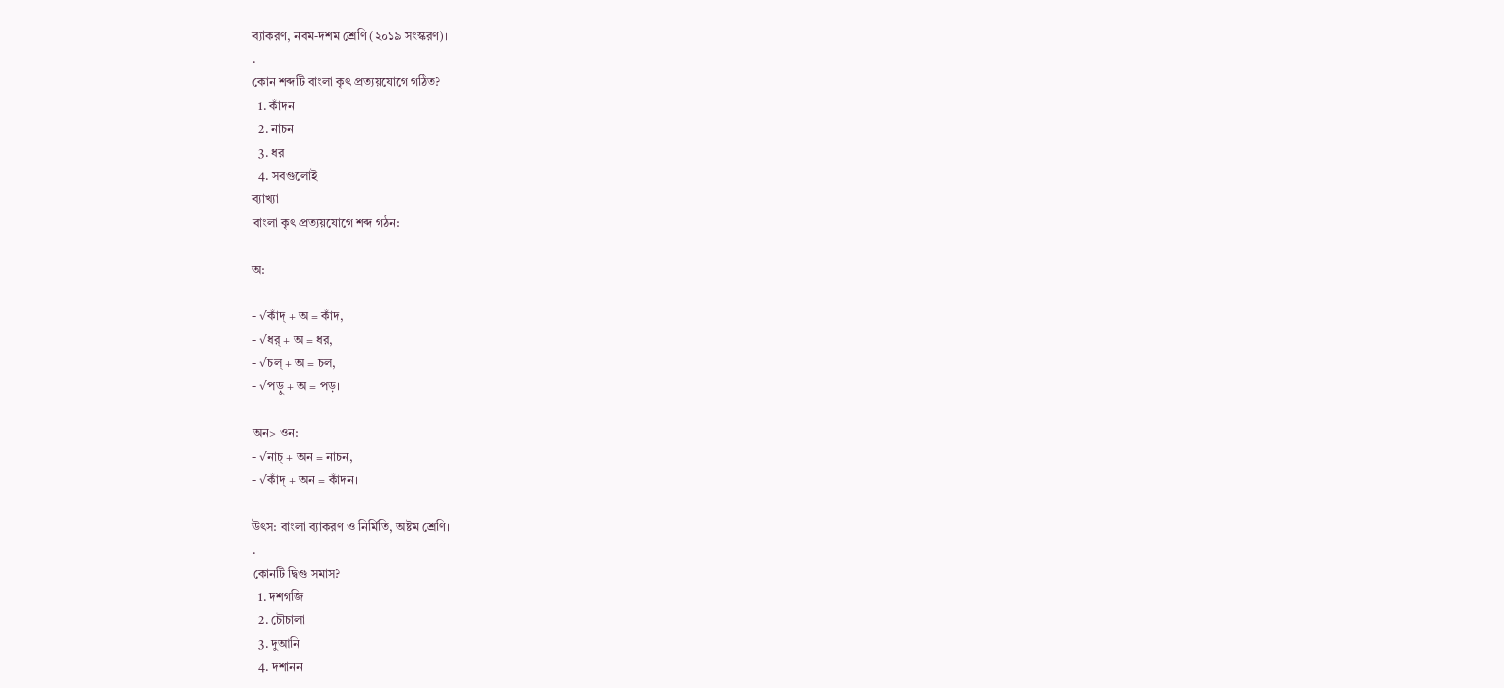ব্যাকরণ, নবম-দশম শ্রেণি (২০১৯ সংস্করণ)।
.
কোন শব্দটি বাংলা কৃৎ প্রত্যয়যোগে গঠিত?
  1. কাঁদন
  2. নাচন
  3. ধর
  4. সবগুলোই
ব্যাখ্যা
বাংলা কৃৎ প্রত্যয়যোগে শব্দ গঠন:

অ:

- √কাঁদ্ + অ = কাঁদ,
- √ধর্ + অ = ধর,
- √চল্ + অ = চল,
- √পড়ু + অ = পড়।

অন> ওন:
- √নাচ্ + অন = নাচন,
- √কাঁদ্ + অন = কাঁদন।

উৎস: বাংলা ব্যাকরণ ও নির্মিতি, অষ্টম শ্রেণি।
.
কোনটি দ্বিগু সমাস?
  1. দশগজি
  2. চৌচালা
  3. দুআনি
  4. দশানন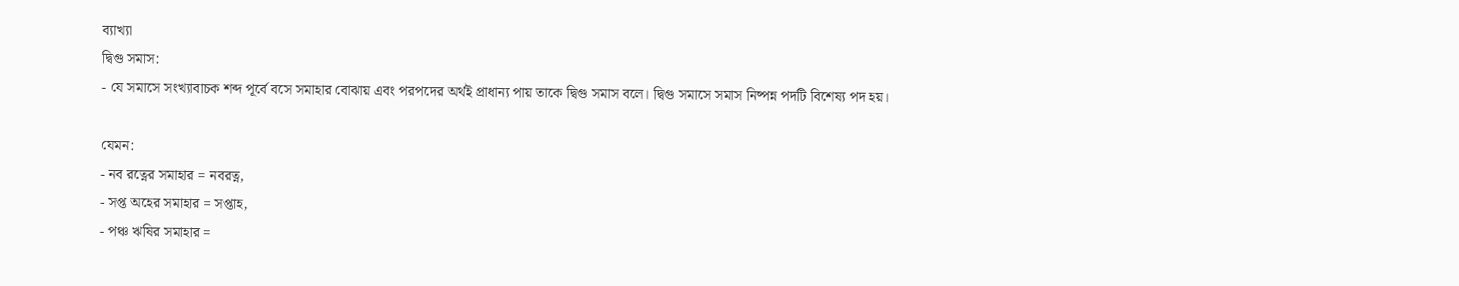ব্যাখ্যা
দ্বিগু সমাস:
- যে সমাসে সংখ্যাবাচক শব্দ পূর্বে বসে সমাহার বোঝায় এবং পরপদের অর্থই প্রাধান্য পায় তাকে দ্বিগু সমাস বলে। দ্বিগু সমাসে সমাস নিষ্পন্ন পদটি বিশেষ্য পদ হয়।

যেমন:
- নব রত্নের সমাহার = নবরত্ন,
- সপ্ত অহের সমাহার = সপ্তাহ,
- পঞ্চ ঋষির সমাহার =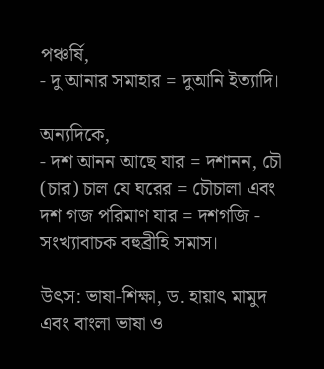পঞ্চর্ষি,
- দু আনার সমাহার = দুআনি ইত্যাদি।

অন্যদিকে,
- দশ আনন আছে যার = দশানন, চৌ (চার) চাল যে ঘরের = চৌচালা এবং দশ গজ পরিমাণ যার = দশগজি - সংখ্যাবাচক বহুব্রীহি সমাস।

উৎস: ভাষা-শিক্ষা, ড. হায়াৎ মামুদ এবং বাংলা ভাষা ও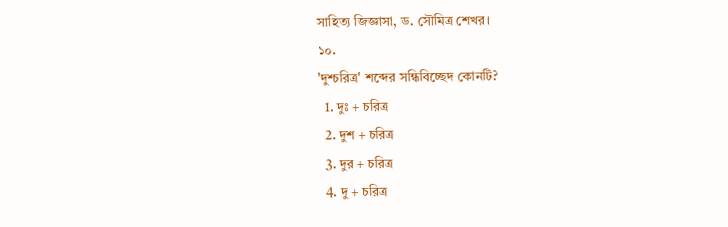সাহিত্য জিজ্ঞাসা, ড. সৌমিত্র শেখর।
১০.
'দুশ্চরিত্র' শব্দের সন্ধিবিচ্ছেদ কোনটি?
  1. দুঃ + চরিত্র
  2. দুশ + চরিত্র
  3. দুর + চরিত্র
  4. দু + চরিত্র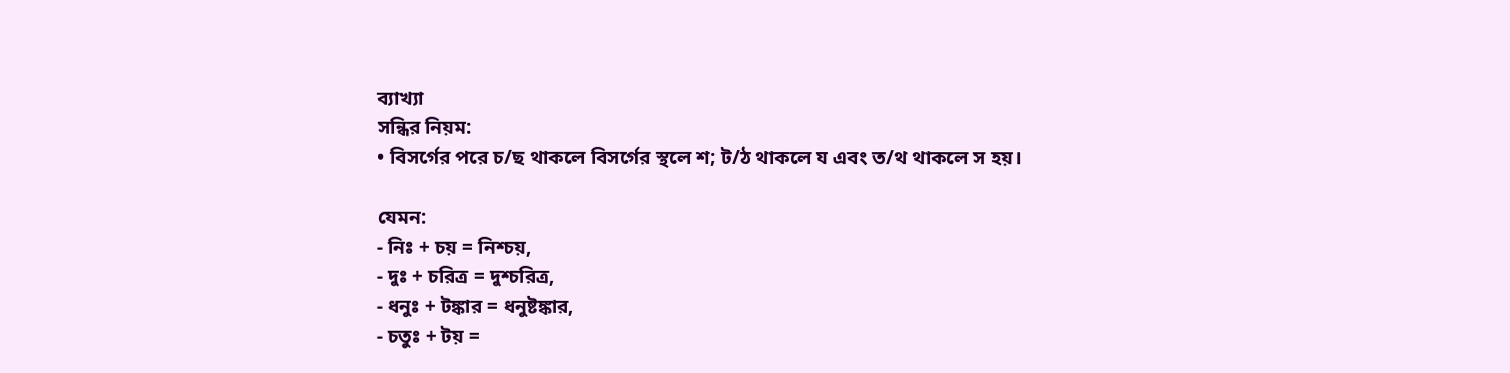ব্যাখ্যা
সন্ধির নিয়ম:
• বিসর্গের পরে চ/ছ থাকলে বিসর্গের স্থলে শ; ট/ঠ থাকলে য এবং ত/থ থাকলে স হয়।

যেমন:
- নিঃ + চয় = নিশ্চয়,
- দুঃ + চরিত্র = দুশ্চরিত্র,
- ধনুঃ + টঙ্কার = ধনুষ্টঙ্কার,
- চতুঃ + টয় =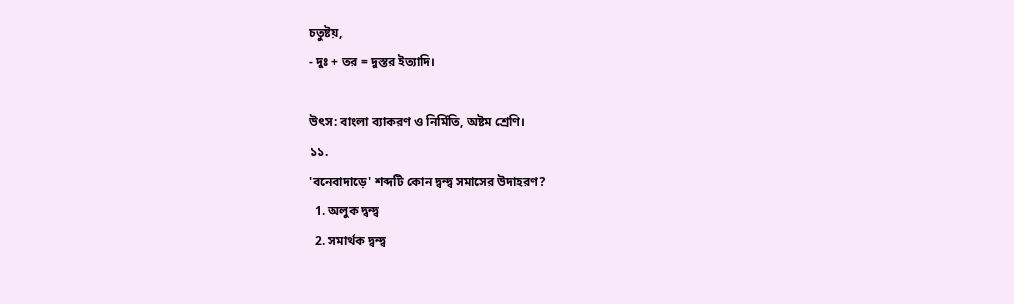চতুষ্টয়,
- দুঃ + তর = দুস্তর ইত্যাদি।

উৎস: বাংলা ব্যাকরণ ও নির্মিতি, অষ্টম শ্রেণি।
১১.
'বনেবাদাড়ে' শব্দটি কোন দ্বন্দ্ব সমাসের উদাহরণ?
  1. অলুক দ্বন্দ্ব
  2. সমার্থক দ্বন্দ্ব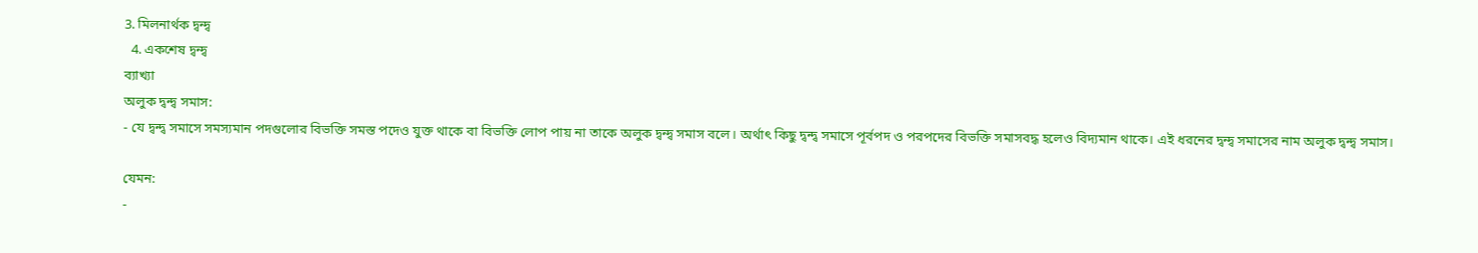3. মিলনার্থক দ্বন্দ্ব
  4. একশেষ দ্বন্দ্ব
ব্যাখ্যা
অলুক দ্বন্দ্ব সমাস:
- যে দ্বন্দ্ব সমাসে সমস্যমান পদগুলোর বিভক্তি সমস্ত পদেও যুক্ত থাকে বা বিভক্তি লোপ পায় না তাকে অলুক দ্বন্দ্ব সমাস বলে। অর্থাৎ কিছু দ্বন্দ্ব সমাসে পূর্বপদ ও পরপদের বিভক্তি সমাসবদ্ধ হলেও বিদ্যমান থাকে। এই ধরনের দ্বন্দ্ব সমাসের নাম অলুক দ্বন্দ্ব সমাস।

যেমন:
-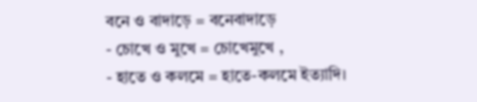বনে ও বাদাড়ে = বনেবাদাড়ে
- চোখে ও মুখে = চোখেমুখে ,
- হাতে ও কলমে = হাতে-কলমে ইত্যাদি।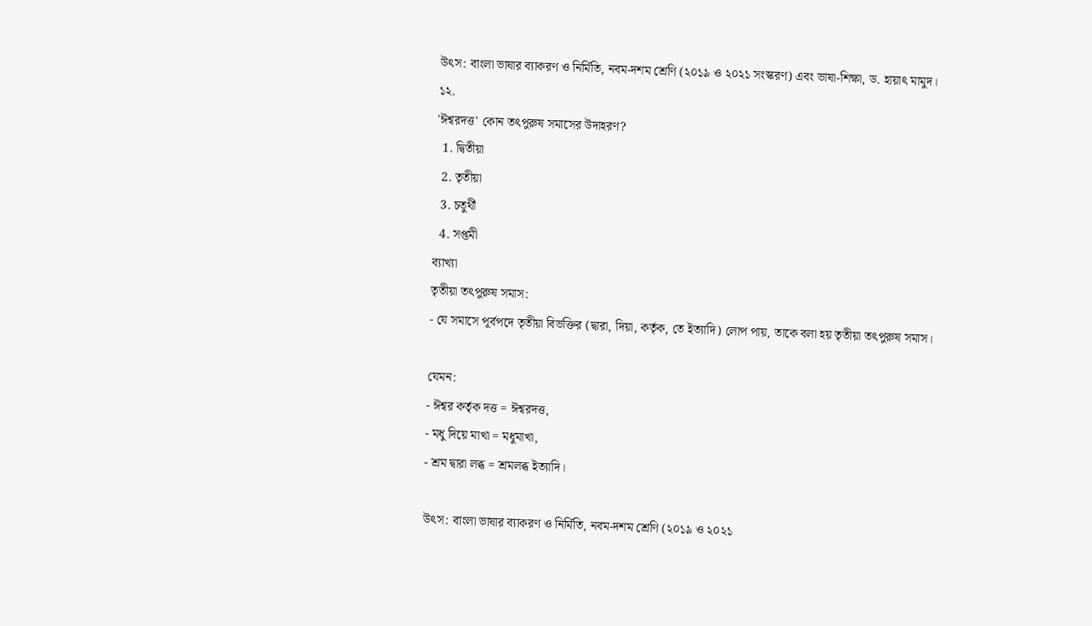উৎস: বাংলা ভাষার ব্যাকরণ ও নির্মিতি, নবম-দশম শ্রেণি (২০১৯ ও ২০২১ সংস্করণ) এবং ভাষা-শিক্ষা, ড. হায়াৎ মামুদ।
১২.
'ঈশ্বরদত্ত' কোন তৎপুরুষ সমাসের উদাহরণ?
  1. দ্বিতীয়া
  2. তৃতীয়া
  3. চতুর্থী
  4. সপ্তমী
ব্যাখ্যা
তৃতীয়া তৎপুরুষ সমাস:
- যে সমাসে পূর্বপদে তৃতীয়া বিভক্তির (দ্বারা, দিয়া, কর্তৃক, তে ইত্যাদি) লোপ পায়, তাকে বলা হয় তৃতীয়া তৎপুরুষ সমাস।

যেমন:
- ঈশ্বর কর্তৃক দত্ত = ঈশ্বরদত্ত,
- মধু দিয়ে মাখা = মধুমাখা,
- শ্রম দ্বারা লব্ধ = শ্রমলব্ধ ইত্যাদি।

উৎস: বাংলা ভাষার ব্যাকরণ ও নির্মিতি, নবম-দশম শ্রেণি (২০১৯ ও ২০২১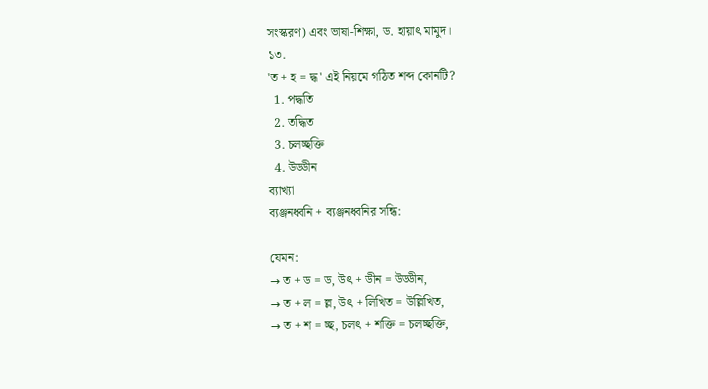সংস্করণ) এবং ভাষা-শিক্ষা, ড. হায়াৎ মামুদ।
১৩.
'ত + হ = দ্ধ' এই নিয়মে গঠিত শব্দ কোনটি?
  1. পদ্ধতি
  2. তদ্ধিত
  3. চলচ্ছক্তি
  4. উড্ডীন
ব্যাখ্যা
ব্যঞ্জনধ্বনি + ব্যঞ্জনধ্বনির সন্ধি:

যেমন:
→ ত + ড = ড, উৎ + ডীন = উড্ডীন,
→ ত + ল = ল্ল, উৎ + লিখিত = উল্লিখিত,
→ ত + শ = চ্ছ, চলৎ + শক্তি = চলচ্ছক্তি,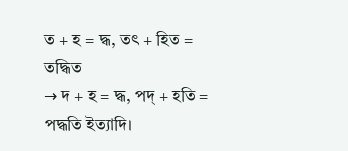ত + হ = দ্ধ, তৎ + হিত = তদ্ধিত
→ দ + হ = দ্ধ, পদ্‌ + হতি = পদ্ধতি ইত্যাদি।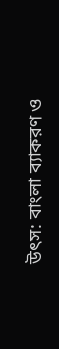উৎস: বাংলা ব্যাকরণ ও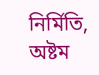নির্মিতি, অষ্টম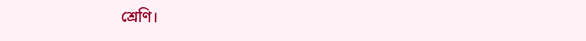শ্রেণি।